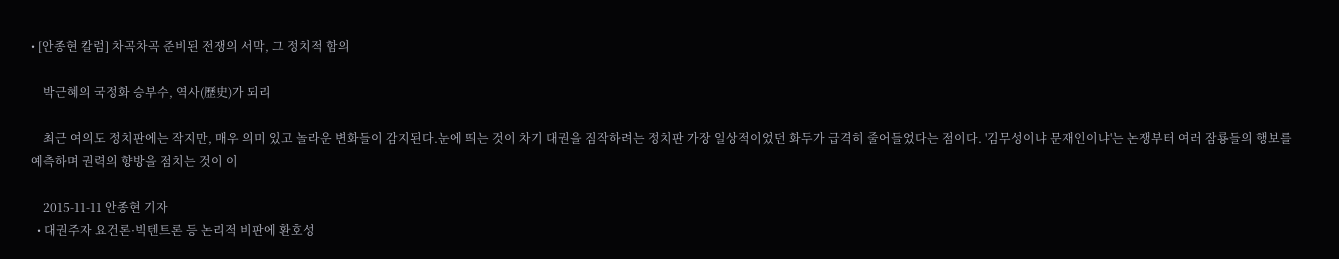• [안종현 칼럼] 차곡차곡 준비된 전쟁의 서막, 그 정치적 함의

    박근혜의 국정화 승부수, 역사(歷史)가 되리

    최근 여의도 정치판에는 작지만, 매우 의미 있고 놀라운 변화들이 감지된다.눈에 띄는 것이 차기 대권을 짐작하려는 정치판 가장 일상적이었던 화두가 급격히 줄어들었다는 점이다. '김무성이냐 문재인이냐'는 논쟁부터 여러 잠룡들의 행보를 예측하며 권력의 향방을 점치는 것이 이

    2015-11-11 안종현 기자
  • 대권주자 요건론·빅텐트론 등 논리적 비판에 환호성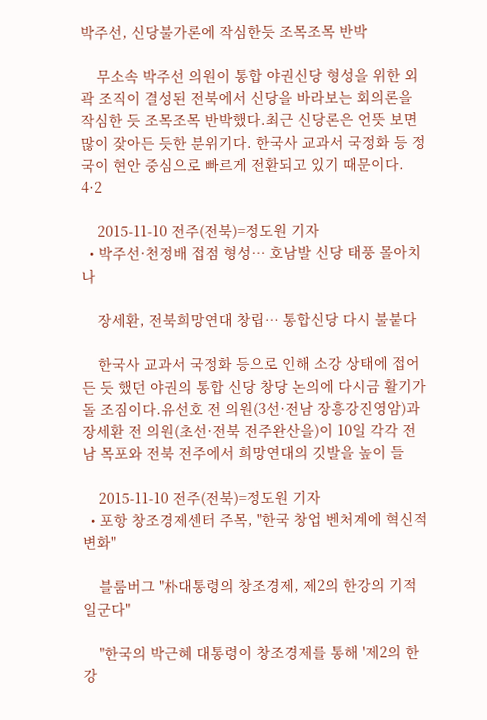박주선, 신당불가론에 작심한듯 조목조목 반박

    무소속 박주선 의원이 통합 야권신당 형성을 위한 외곽 조직이 결성된 전북에서 신당을 바라보는 회의론을 작심한 듯 조목조목 반박했다.최근 신당론은 언뜻 보면 많이 잦아든 듯한 분위기다. 한국사 교과서 국정화 등 정국이 현안 중심으로 빠르게 전환되고 있기 때문이다. 4·2

    2015-11-10 전주(전북)=정도원 기자
  • 박주선·천정배 접점 형성… 호남발 신당 태풍 몰아치나

    장세환, 전북희망연대 창립… 통합신당 다시 불붙다

    한국사 교과서 국정화 등으로 인해 소강 상태에 접어든 듯 했던 야권의 통합 신당 창당 논의에 다시금 활기가 돌 조짐이다.유선호 전 의원(3선·전남 장흥강진영암)과 장세환 전 의원(초선·전북 전주완산을)이 10일 각각 전남 목포와 전북 전주에서 희망연대의 깃발을 높이 들

    2015-11-10 전주(전북)=정도원 기자
  • 포항 창조경제센터 주목, "한국 창업 벤처계에 혁신적 변화"

    블룸버그 "朴대통령의 창조경제, 제2의 한강의 기적 일군다"

    "한국의 박근혜 대통령이 창조경제를 통해 '제2의 한강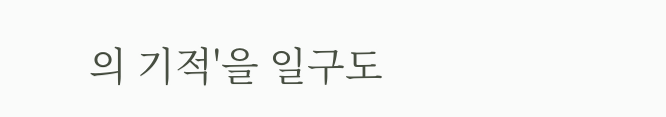의 기적'을 일구도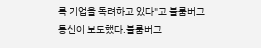록 기업을 독려하고 있다"고 블룸버그 통신이 보도했다.블룸버그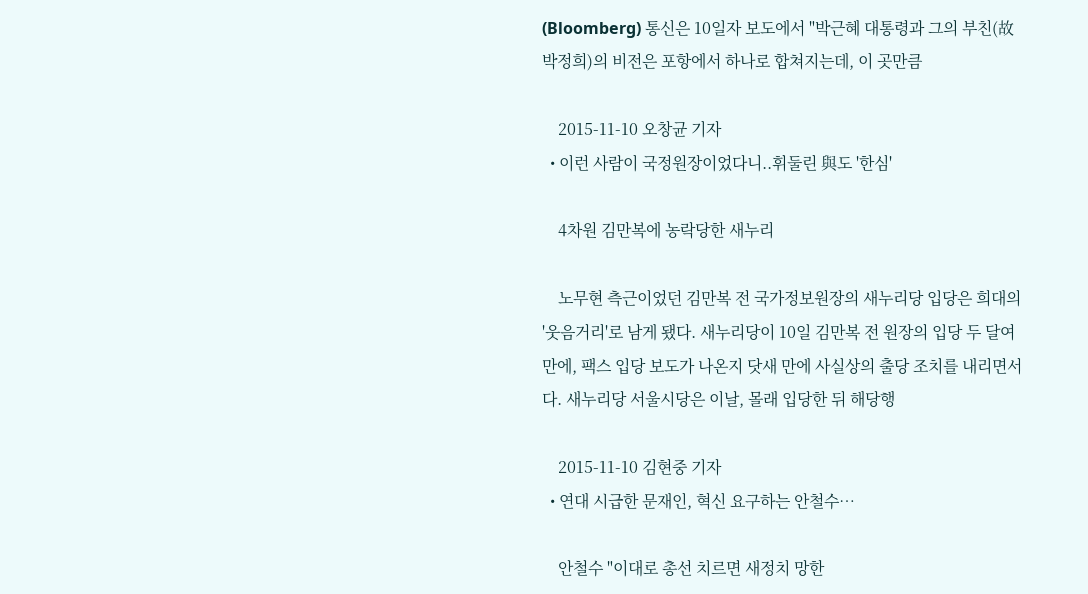(Bloomberg) 통신은 10일자 보도에서 "박근혜 대통령과 그의 부친(故 박정희)의 비전은 포항에서 하나로 합쳐지는데, 이 곳만큼

    2015-11-10 오창균 기자
  • 이런 사람이 국정원장이었다니..휘둘린 與도 '한심'

    4차원 김만복에 농락당한 새누리

    노무현 측근이었던 김만복 전 국가정보원장의 새누리당 입당은 희대의 '웃음거리'로 남게 됐다. 새누리당이 10일 김만복 전 원장의 입당 두 달여 만에, 팩스 입당 보도가 나온지 닷새 만에 사실상의 출당 조치를 내리면서다. 새누리당 서울시당은 이날, 몰래 입당한 뒤 해당행

    2015-11-10 김현중 기자
  • 연대 시급한 문재인, 혁신 요구하는 안철수…

    안철수 "이대로 총선 치르면 새정치 망한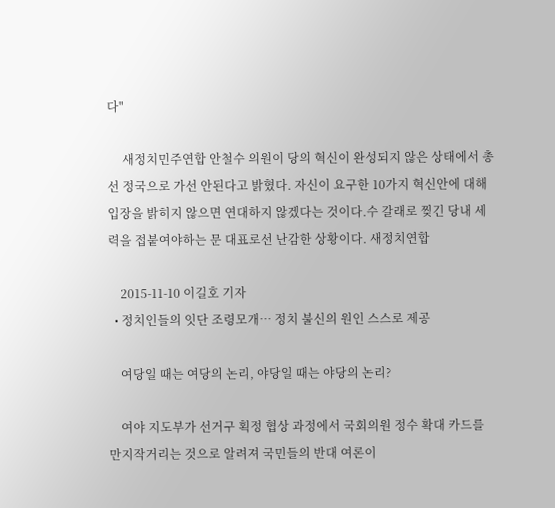다"

     새정치민주연합 안철수 의원이 당의 혁신이 완성되지 않은 상태에서 총선 정국으로 가선 안된다고 밝혔다. 자신이 요구한 10가지 혁신안에 대해 입장을 밝히지 않으면 연대하지 않겠다는 것이다.수 갈래로 찢긴 당내 세력을 접붙여야하는 문 대표로선 난감한 상황이다. 새정치연합

    2015-11-10 이길호 기자
  • 정치인들의 잇단 조령모개… 정치 불신의 원인 스스로 제공

    여당일 때는 여당의 논리, 야당일 때는 야당의 논리?

    여야 지도부가 선거구 획정 협상 과정에서 국회의원 정수 확대 카드를 만지작거리는 것으로 알려져 국민들의 반대 여론이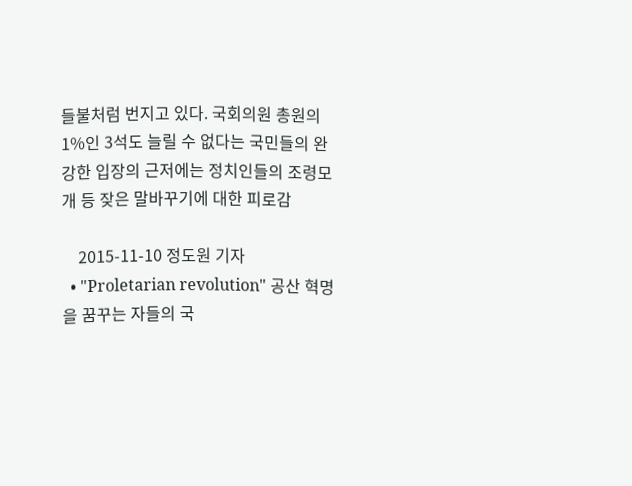들불처럼 번지고 있다. 국회의원 총원의 1%인 3석도 늘릴 수 없다는 국민들의 완강한 입장의 근저에는 정치인들의 조령모개 등 잦은 말바꾸기에 대한 피로감

    2015-11-10 정도원 기자
  • "Proletarian revolution" 공산 혁명을 꿈꾸는 자들의 국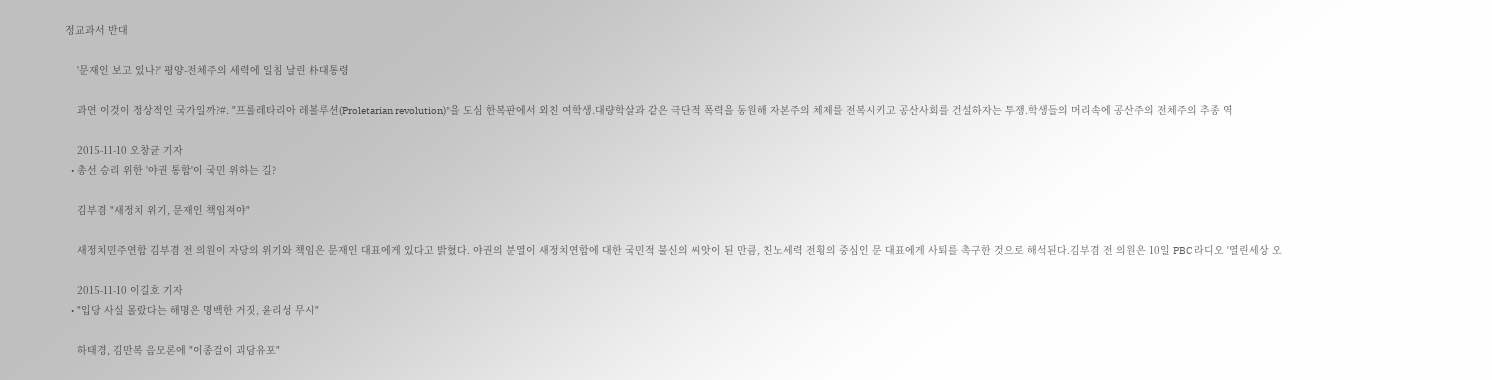정교과서 반대

    '문재인 보고 있나?' 평양-전체주의 세력에 일침 날린 朴대통령

    과연 이것이 정상적인 국가일까?#. "프롤레타리아 레볼루션(Proletarian revolution)"을 도심 한복판에서 외친 여학생.대량학살과 같은 극단적 폭력을 동원해 자본주의 체제를 전복시키고 공산사회를 건설하자는 투쟁.학생들의 머리속에 공산주의 전체주의 추종 역

    2015-11-10 오창균 기자
  • 총선 승리 위한 '야권 통합'이 국민 위하는 길?

    김부겸 "새정치 위기, 문재인 책임져야"

    새정치민주연합 김부겸 전 의원이 자당의 위기와 책임은 문재인 대표에게 있다고 밝혔다. 야권의 분열이 새정치연합에 대한 국민적 불신의 씨앗이 된 만큼, 친노세력 전횡의 중심인 문 대표에게 사퇴를 촉구한 것으로 해석된다.김부겸 전 의원은 10일 PBC 라디오 '열린세상 오

    2015-11-10 이길호 기자
  • "입당 사실 몰랐다는 해명은 명백한 거짓, 윤리성 무시"

    하태경, 김만복 음모론에 "이종걸이 괴담유포"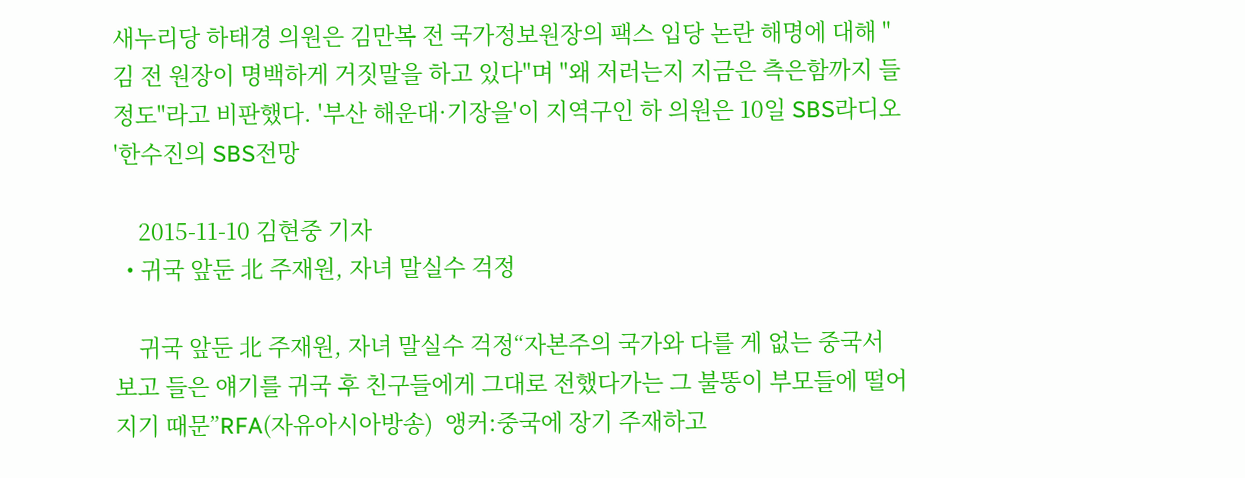새누리당 하태경 의원은 김만복 전 국가정보원장의 팩스 입당 논란 해명에 대해 "김 전 원장이 명백하게 거짓말을 하고 있다"며 "왜 저러는지 지금은 측은함까지 들 정도"라고 비판했다. '부산 해운대·기장을'이 지역구인 하 의원은 10일 SBS라디오 '한수진의 SBS전망

    2015-11-10 김현중 기자
  • 귀국 앞둔 北 주재원, 자녀 말실수 걱정

    귀국 앞둔 北 주재원, 자녀 말실수 걱정“자본주의 국가와 다를 게 없는 중국서 보고 들은 얘기를 귀국 후 친구들에게 그대로 전했다가는 그 불똥이 부모들에 떨어지기 때문”RFA(자유아시아방송)  앵커:중국에 장기 주재하고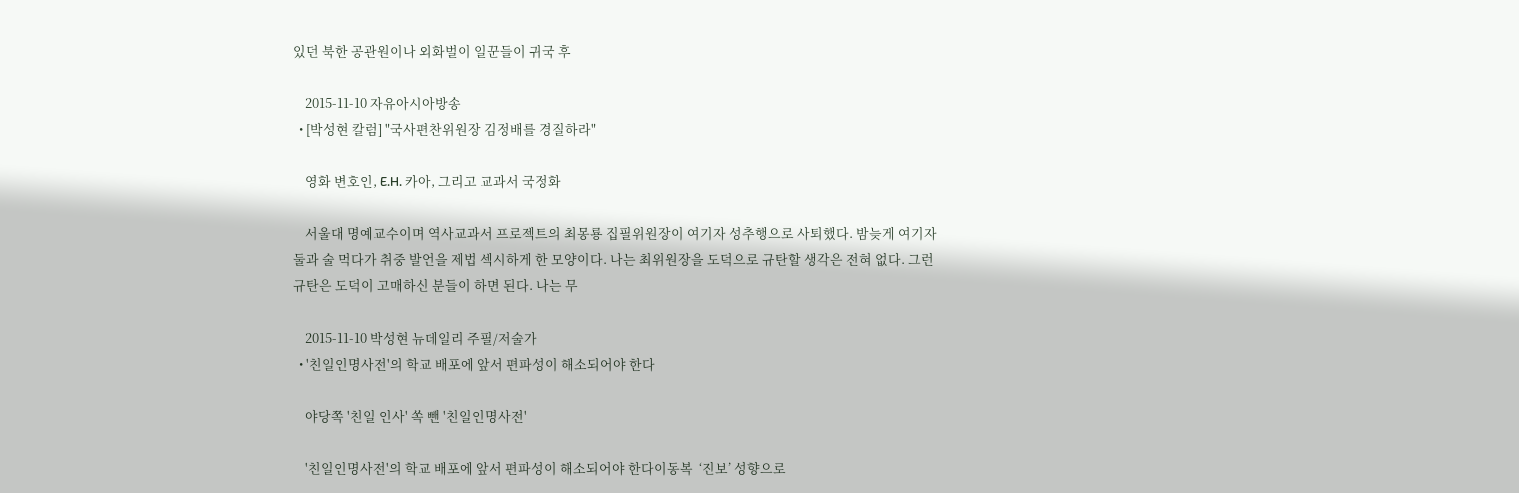있던 북한 공관원이나 외화벌이 일꾼들이 귀국 후

    2015-11-10 자유아시아방송
  • [박성현 칼럼] "국사편찬위원장 김정배를 경질하라"

    영화 변호인, E.H. 카아, 그리고 교과서 국정화

    서울대 명예교수이며 역사교과서 프로젝트의 최몽룡 집필위원장이 여기자 성추행으로 사퇴했다. 밤늦게 여기자 둘과 술 먹다가 취중 발언을 제법 섹시하게 한 모양이다. 나는 최위원장을 도덕으로 규탄할 생각은 전혀 없다. 그런 규탄은 도덕이 고매하신 분들이 하면 된다. 나는 무

    2015-11-10 박성현 뉴데일리 주필/저술가
  • '친일인명사전'의 학교 배포에 앞서 편파성이 해소되어야 한다

    야당쪽 '친일 인사' 쏙 뺀 '친일인명사전'

    '친일인명사전'의 학교 배포에 앞서 편파성이 해소되어야 한다이동복  ‘진보’ 성향으로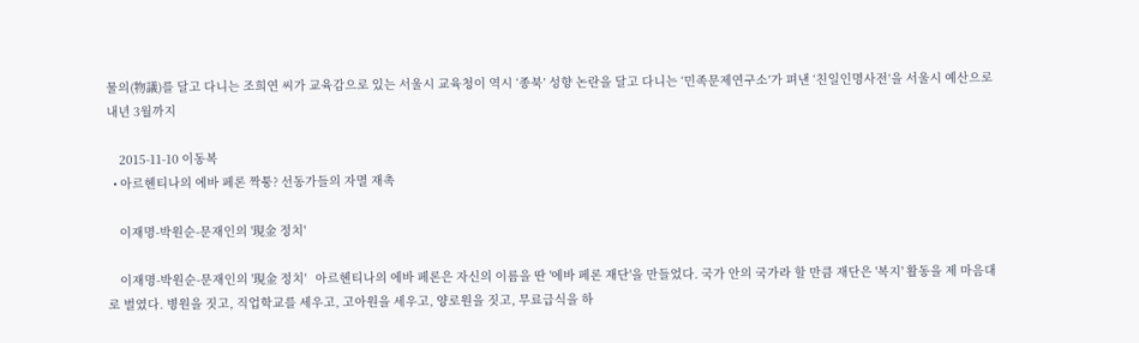물의(物議)를 달고 다니는 조희연 씨가 교육감으로 있는 서울시 교육청이 역시 ‘종북’ 성향 논란을 달고 다니는 ‘민족문제연구소’가 펴낸 ‘친일인명사전’을 서울시 예산으로 내년 3월까지

    2015-11-10 이동복
  • 아르헨티나의 에바 페론 짝퉁? 선동가들의 자멸 재촉

    이재명-박원순-문재인의 '現金 정치'

    이재명-박원순-문재인의 '現金 정치'   아르헨티나의 에바 페론은 자신의 이름을 딴 '에바 페론 재단'을 만들었다. 국가 안의 국가라 할 만큼 재단은 '복지' 활동을 제 마음대로 벌였다. 병원을 짓고, 직업학교를 세우고, 고아원을 세우고, 양로원을 짓고, 무료급식을 하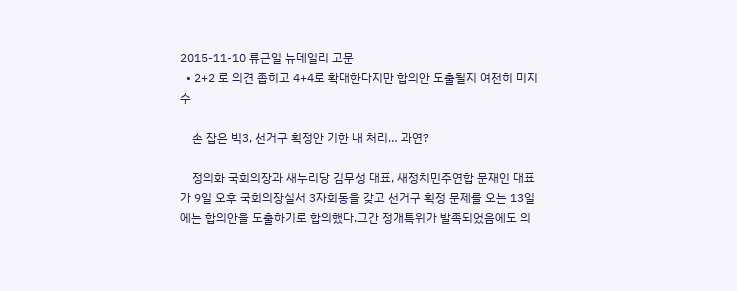2015-11-10 류근일 뉴데일리 고문
  • 2+2 로 의견 좁히고 4+4로 확대한다지만 합의안 도출될지 여전히 미지수

    손 잡은 빅3, 선거구 획정안 기한 내 처리… 과연?

    정의화 국회의장과 새누리당 김무성 대표, 새정치민주연합 문재인 대표가 9일 오후 국회의장실서 3자회동을 갖고 선거구 획정 문제를 오는 13일에는 합의안을 도출하기로 합의했다.그간 정개특위가 발족되었음에도 의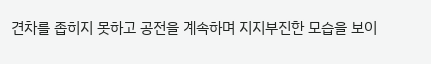견차를 좁히지 못하고 공전을 계속하며 지지부진한 모습을 보이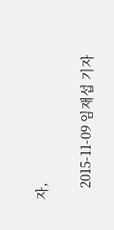자,

    2015-11-09 임재섭 기자